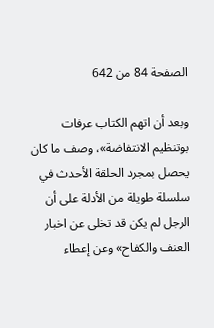الصفحة 84 من 642

وبعد أن اتهم الكتاب عرفات بوتنظيم الانتفاضة»، وصف ما كان يحصل بمجرد الحلقة الأحدث في سلسلة طويلة من الأدلة على أن الرجل لم يكن قد تخلى عن اخبار العنف والكفاح» وعن إعطاء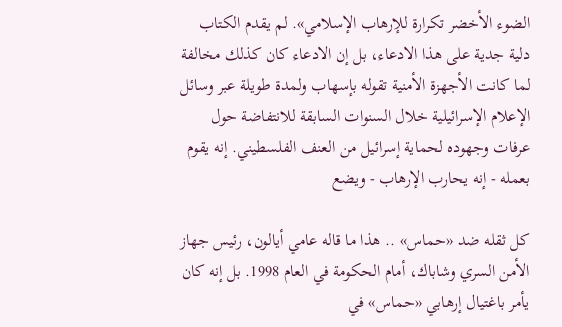الضوء الأخضر تکرارة للإرهاب الإسلامي». لم يقدم الكتاب دلية جدية على هذا الادعاء، بل إن الادعاء كان كذلك مخالفة لما كانت الأجهزة الأمنية تقوله بإسهاب ولمدة طويلة عبر وسائل الإعلام الإسرائيلية خلال السنوات السابقة للانتفاضة حول عرفات وجهوده لحماية إسرائيل من العنف الفلسطيني. إنه يقوم بعمله - إنه يحارب الإرهاب - ويضع

كل ثقله ضد «حماس» .. هذا ما قاله عامي أيالون، رئيس جهاز الأمن السري وشاباك، أمام الحكومة في العام 1998. بل إنه كان يأمر باغتيال إرهابي «حماس» في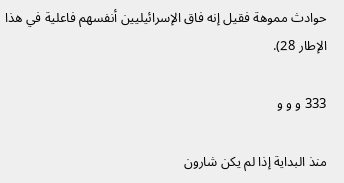حوادث مموهة فقيل إنه فاق الإسرائيليين أنفسهم فاعلية في هذا الإطار 28).

333 و و و

منذ البداية إذا لم يكن شارون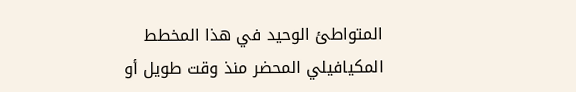المتواطئ الوحيد في هذا المخطط المكيافيلي المحضر منذ وقت طويل أو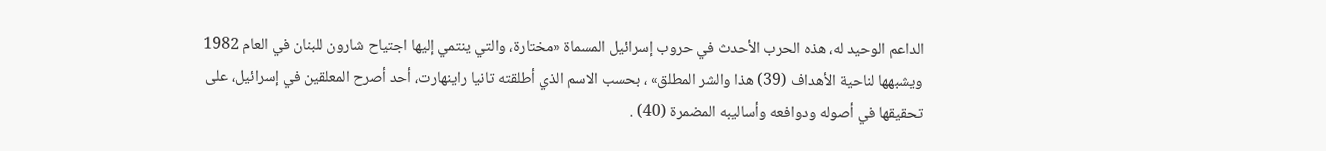الداعم الوحيد له، هذه الحرب الأحدث في حروب إسرائيل المسماة «مختارة، والتي ينتمي إليها اجتياح شارون للبنان في العام 1982 ويشبهها لناحية الأهداف (39) هذا والشر المطلق» ، بحسب الاسم الذي أطلقته تانيا راينهارت، أحد أصرح المعلقين في إسرائيل، على تحقيقها في أصوله ودوافعه وأساليبه المضمرة (40) .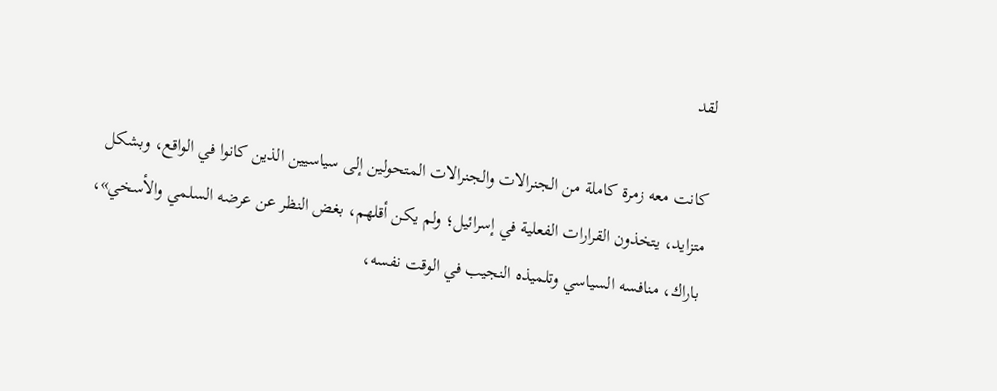لقد

كانت معه زمرة كاملة من الجنرالات والجنرالات المتحولين إلى سياسيين الذين كانوا في الواقع، وبشكل متزايد، يتخذون القرارات الفعلية في إسرائيل؛ ولم يكن أقلهم، بغض النظر عن عرضه السلمي والأسخي»، باراك، منافسه السياسي وتلميذه النجيب في الوقت نفسه،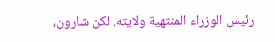رئيس الوزراء المنتهية ولايته. لكن شارون،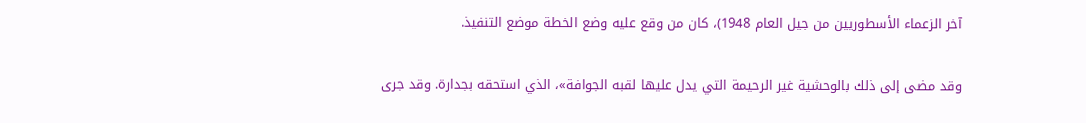آخر الزعماء الأسطوريين من جيل العام 1948)، كان من وقع عليه وضع الخطة موضع التنفيذ.

وقد مضى إلى ذلك بالوحشية غير الرحيمة التي يدل عليها لقبه الجوافة»، الذي استحقه بجدارة. وقد جرى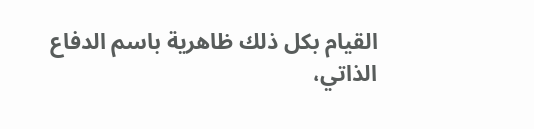القيام بكل ذلك ظاهرية باسم الدفاع الذاتي،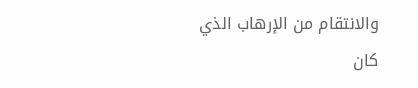والانتقام من الإرهاب الذي كان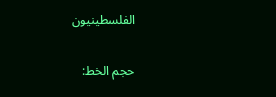الفلسطينيون

حجم الخط: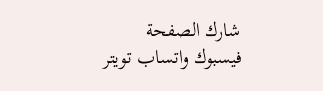شارك الصفحة
فيسبوك واتساب تويتر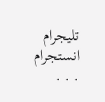تليجرام انستجرام
. . .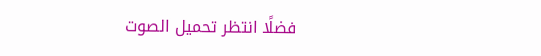فضلًا انتظر تحميل الصوت